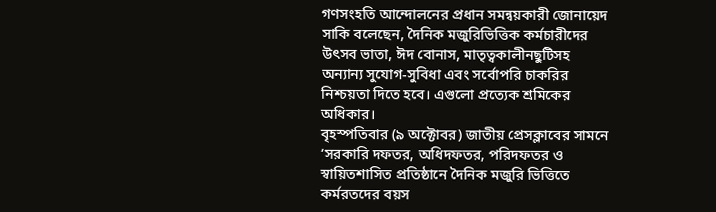গণসংহতি আন্দোলনের প্রধান সমন্বয়কারী জোনায়েদ সাকি বলেছেন, দৈনিক মজুরিভিত্তিক কর্মচারীদের উৎসব ভাতা, ঈদ বোনাস, মাতৃত্বকালীনছুটিসহ অন্যান্য সুযোগ-সুবিধা এবং সর্বোপরি চাকরির নিশ্চয়তা দিতে হবে। এগুলো প্রত্যেক শ্রমিকের অধিকার।
বৃহস্পতিবার (৯ অক্টোবর) জাতীয় প্রেসক্লাবের সামনে ‘সরকারি দফতর, অধিদফতর, পরিদফতর ও স্বায়িতশাসিত প্রতিষ্ঠানে দৈনিক মজুরি ভিত্তিতে কর্মরতদের বয়স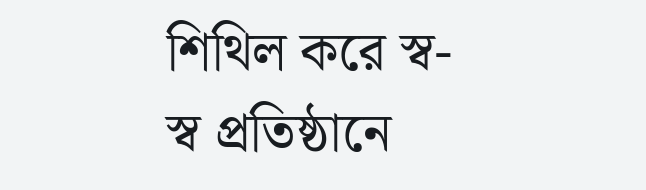শিথিল করে স্ব-স্ব প্রতিষ্ঠানে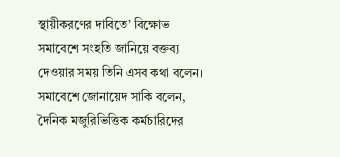স্থায়ীকরণের দাবিতে’ বিক্ষোভ সমাবেশে সংহতি জানিয়ে বক্তব্য দেওয়ার সময় তিনি এসব কথা বলেন।
সমাবেশে জোনায়েদ সাকি বলেন, দৈনিক মজুরিভিত্তিক কর্মচারিদের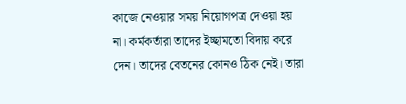কাজে নেওয়ার সময় নিয়োগপত্র দেওয়া হয় না। কর্মকর্তারা তাদের ইচ্ছামতো বিদায় করে দেন। তাদের বেতনের কোনও ঠিক নেই। তারা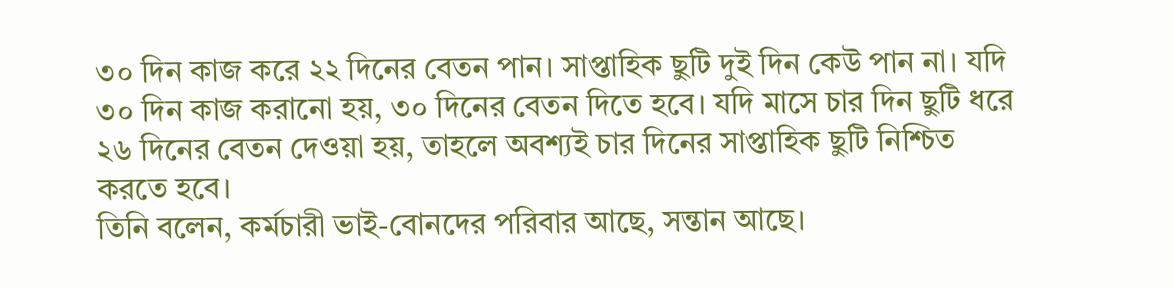৩০ দিন কাজ করে ২২ দিনের বেতন পান। সাপ্তাহিক ছুটি দুই দিন কেউ পান না। যদি ৩০ দিন কাজ করানো হয়, ৩০ দিনের বেতন দিতে হবে। যদি মাসে চার দিন ছুটি ধরে ২৬ দিনের বেতন দেওয়া হয়, তাহলে অবশ্যই চার দিনের সাপ্তাহিক ছুটি নিশ্চিত করতে হবে।
তিনি বলেন, কর্মচারী ভাই-বোনদের পরিবার আছে, সন্তান আছে।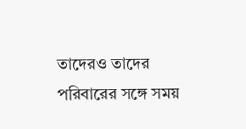তাদেরও তাদের পরিবারের সঙ্গে সময়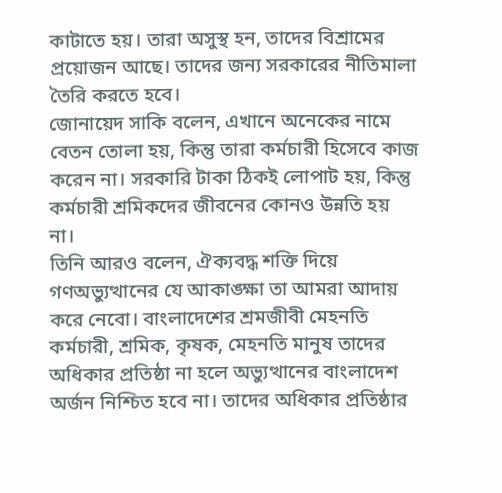কাটাতে হয়। তারা অসুস্থ হন, তাদের বিশ্রামের প্রয়োজন আছে। তাদের জন্য সরকারের নীতিমালা তৈরি করতে হবে।
জোনায়েদ সাকি বলেন, এখানে অনেকের নামে বেতন তোলা হয়, কিন্তু তারা কর্মচারী হিসেবে কাজ করেন না। সরকারি টাকা ঠিকই লোপাট হয়, কিন্তু কর্মচারী শ্রমিকদের জীবনের কোনও উন্নতি হয় না।
তিনি আরও বলেন, ঐক্যবদ্ধ শক্তি দিয়ে গণঅভ্যুত্থানের যে আকাঙ্ক্ষা তা আমরা আদায় করে নেবো। বাংলাদেশের শ্রমজীবী মেহনতি কর্মচারী, শ্রমিক, কৃষক, মেহনতি মানুষ তাদের অধিকার প্রতিষ্ঠা না হলে অভ্যুত্থানের বাংলাদেশ অর্জন নিশ্চিত হবে না। তাদের অধিকার প্রতিষ্ঠার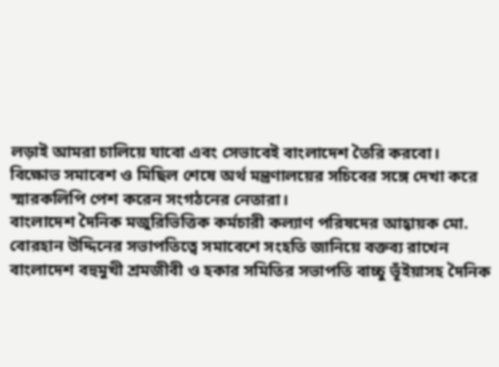লড়াই আমরা চালিয়ে যাবো এবং সেভাবেই বাংলাদেশ তৈরি করবো।
বিক্ষোভ সমাবেশ ও মিছিল শেষে অর্থ মন্ত্রণালয়ের সচিবের সঙ্গে দেখা করে স্মারকলিপি পেশ করেন সংগঠনের নেতারা।
বাংলাদেশ দৈনিক মজুরিভিত্তিক কর্মচারী কল্যাণ পরিষদের আহ্বায়ক মো. বোরহান উদ্দিনের সভাপতিত্বে সমাবেশে সংহতি জানিয়ে বক্তব্য রাখেন বাংলাদেশ বহুমুখী শ্রমজীবী ও হকার সমিতির সভাপতি বাচ্চু ভূঁইয়াসহ দৈনিক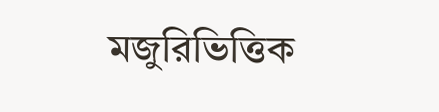মজুরিভিত্তিক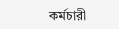কর্মচারী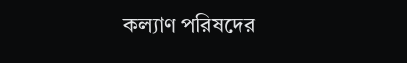কল্যাণ পরিষদের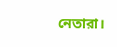নেতারা।